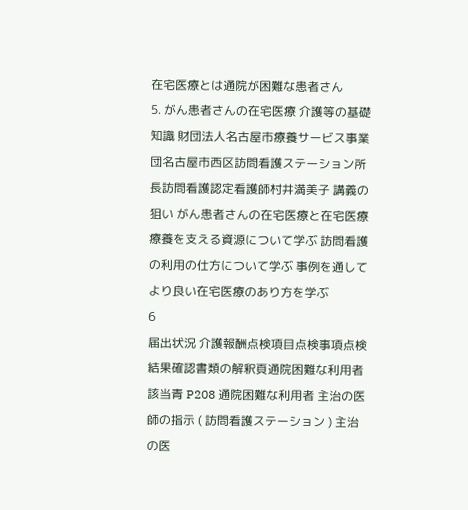在宅医療とは通院が困難な患者さん
5. がん患者さんの在宅医療 介護等の基礎知識 財団法人名古屋市療養サービス事業団名古屋市西区訪問看護ステーション所長訪問看護認定看護師村井満美子 講義の狙い がん患者さんの在宅医療と在宅医療 療養を支える資源について学ぶ 訪問看護の利用の仕方について学ぶ 事例を通してより良い在宅医療のあり方を学ぶ
6
届出状況 介護報酬点検項目点検事項点検結果確認書類の解釈頁通院困難な利用者 該当青 P208 通院困難な利用者 主治の医師の指示 ( 訪問看護ステーション ) 主治の医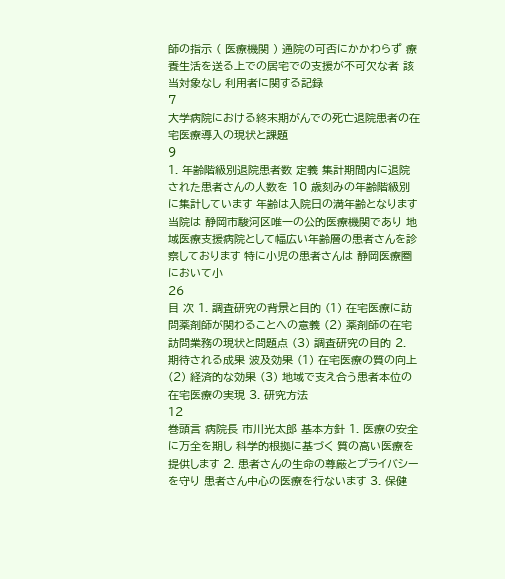師の指示 ( 医療機関 ) 通院の可否にかかわらず 療養生活を送る上での居宅での支援が不可欠な者 該当対象なし 利用者に関する記録
7
大学病院における終末期がんでの死亡退院患者の在宅医療導入の現状と課題
9
1. 年齢階級別退院患者数 定義 集計期間内に退院された患者さんの人数を 10 歳刻みの年齢階級別に集計しています 年齢は入院日の満年齢となります 当院は 静岡市駿河区唯一の公的医療機関であり 地域医療支援病院として幅広い年齢層の患者さんを診察しております 特に小児の患者さんは 静岡医療圏において小
26
目 次 1. 調査研究の背景と目的 (1) 在宅医療に訪問薬剤師が関わることへの意義 (2) 薬剤師の在宅訪問業務の現状と問題点 (3) 調査研究の目的 2. 期待される成果 波及効果 (1) 在宅医療の質の向上 (2) 経済的な効果 (3) 地域で支え合う患者本位の在宅医療の実現 3. 研究方法
12
巻頭言 病院長 市川光太郎 基本方針 1. 医療の安全に万全を期し 科学的根拠に基づく 質の高い医療を提供します 2. 患者さんの生命の尊厳とプライバシーを守り 患者さん中心の医療を行ないます 3. 保健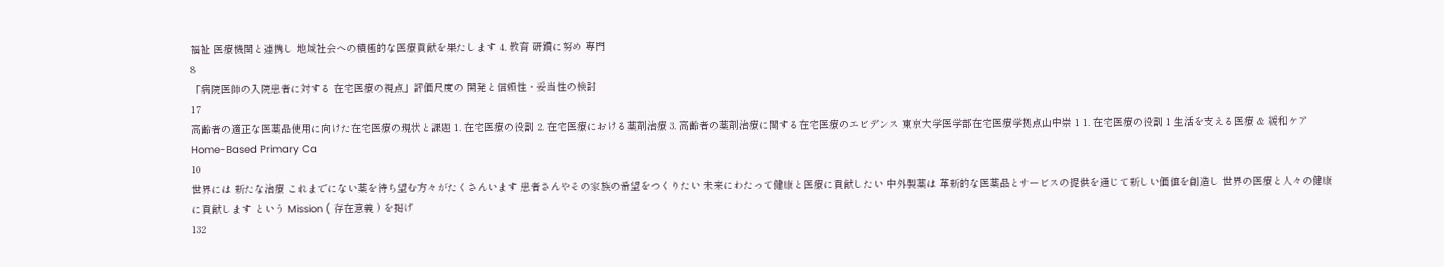福祉 医療機関と連携し 地域社会への積極的な医療貢献を果たします 4. 教育 研鑽に努め 専門
8
「病院医師の入院患者に対する 在宅医療の視点」評価尺度の 開発と信頼性・妥当性の検討
17
高齢者の適正な医薬品使用に向けた在宅医療の現状と課題 1. 在宅医療の役割 2. 在宅医療における薬剤治療 3. 高齢者の薬剤治療に関する在宅医療のエビデンス 東京大学医学部在宅医療学拠点山中崇 1 1. 在宅医療の役割 1 生活を支える医療 & 緩和ケア Home-Based Primary Ca
10
世界には 新たな治療 これまでにない薬を待ち望む方々がたくさんいます 患者さんやその家族の希望をつくりたい 未来にわたって健康と医療に貢献したい 中外製薬は 革新的な医薬品とサービスの提供を通じて新しい価値を創造し 世界の医療と人々の健康に貢献します という Mission ( 存在意義 ) を掲げ
132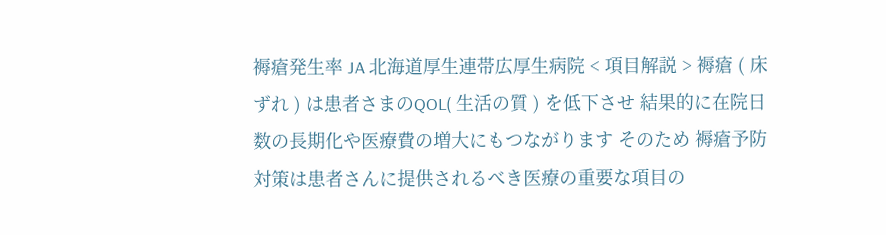褥瘡発生率 JA 北海道厚生連帯広厚生病院 < 項目解説 > 褥瘡 ( 床ずれ ) は患者さまのQOL( 生活の質 ) を低下させ 結果的に在院日数の長期化や医療費の増大にもつながります そのため 褥瘡予防対策は患者さんに提供されるべき医療の重要な項目の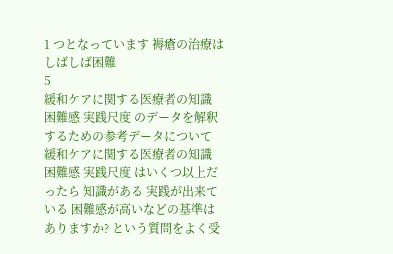1 つとなっています 褥瘡の治療はしばしば困難
5
緩和ケアに関する医療者の知識 困難感 実践尺度 のデータを解釈するための参考データについて 緩和ケアに関する医療者の知識 困難感 実践尺度 はいくつ以上だったら 知識がある 実践が出来ている 困難感が高いなどの基準はありますか? という質問をよく受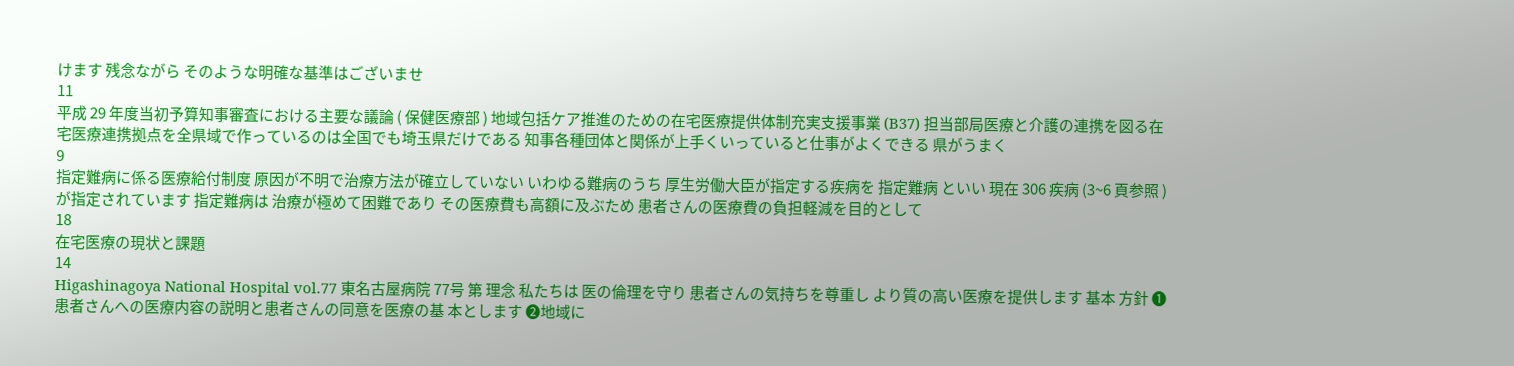けます 残念ながら そのような明確な基準はございませ
11
平成 29 年度当初予算知事審査における主要な議論 ( 保健医療部 ) 地域包括ケア推進のための在宅医療提供体制充実支援事業 (B37) 担当部局医療と介護の連携を図る在宅医療連携拠点を全県域で作っているのは全国でも埼玉県だけである 知事各種団体と関係が上手くいっていると仕事がよくできる 県がうまく
9
指定難病に係る医療給付制度 原因が不明で治療方法が確立していない いわゆる難病のうち 厚生労働大臣が指定する疾病を 指定難病 といい 現在 306 疾病 (3~6 頁参照 ) が指定されています 指定難病は 治療が極めて困難であり その医療費も高額に及ぶため 患者さんの医療費の負担軽減を目的として
18
在宅医療の現状と課題
14
Higashinagoya National Hospital vol.77 東名古屋病院 77号 第 理念 私たちは 医の倫理を守り 患者さんの気持ちを尊重し より質の高い医療を提供します 基本 方針 ❶患者さんへの医療内容の説明と患者さんの同意を医療の基 本とします ❷地域に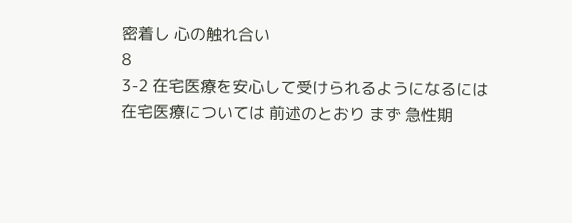密着し 心の触れ合い
8
3-2 在宅医療を安心して受けられるようになるには 在宅医療については 前述のとおり まず 急性期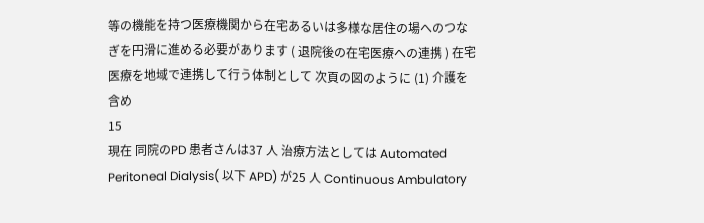等の機能を持つ医療機関から在宅あるいは多様な居住の場へのつなぎを円滑に進める必要があります ( 退院後の在宅医療への連携 ) 在宅医療を地域で連携して行う体制として 次頁の図のように (1) 介護を含め
15
現在 同院のPD 患者さんは37 人 治療方法としては Automated Peritoneal Dialysis( 以下 APD) が25 人 Continuous Ambulatory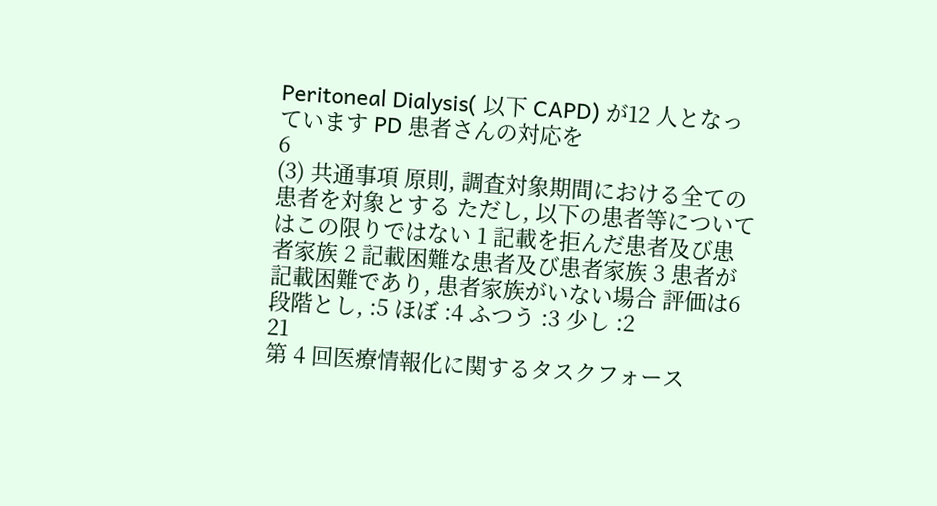Peritoneal Dialysis( 以下 CAPD) が12 人となっています PD 患者さんの対応を
6
(3) 共通事項 原則, 調査対象期間における全ての患者を対象とする ただし, 以下の患者等についてはこの限りではない 1 記載を拒んだ患者及び患者家族 2 記載困難な患者及び患者家族 3 患者が記載困難であり, 患者家族がいない場合 評価は6 段階とし, :5 ほぼ :4 ふつう :3 少し :2
21
第 4 回医療情報化に関するタスクフォース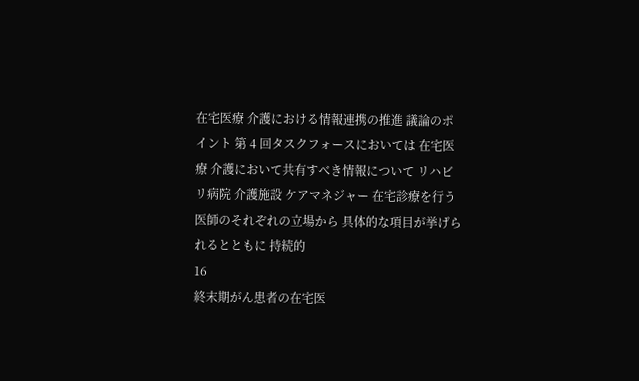在宅医療 介護における情報連携の推進 議論のポイント 第 4 回タスクフォースにおいては 在宅医療 介護において共有すべき情報について リハビリ病院 介護施設 ケアマネジャー 在宅診療を行う医師のそれぞれの立場から 具体的な項目が挙げられるとともに 持続的
16
終末期がん患者の在宅医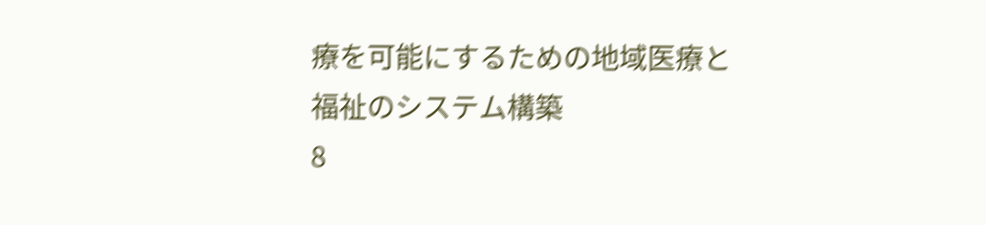療を可能にするための地域医療と福祉のシステム構築
8